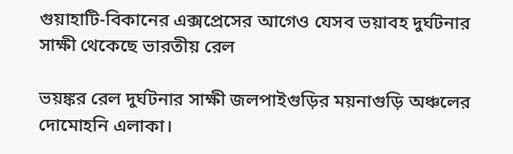গুয়াহাটি-বিকানের এক্সপ্রেসের আগেও যেসব ভয়াবহ দুর্ঘটনার সাক্ষী থেকেছে ভারতীয় রেল

ভয়ঙ্কর রেল দুর্ঘটনার সাক্ষী জলপাইগুড়ির ময়নাগুড়ি অঞ্চলের দোমোহনি এলাকা।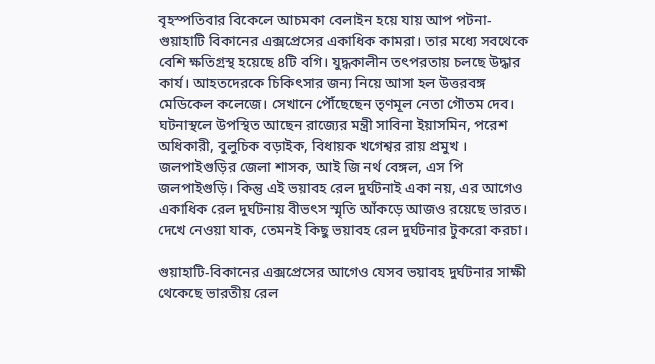বৃহস্পতিবার বিকেলে আচমকা বেলাইন হয়ে যায় আপ পটনা-গুয়াহাটি বিকানের এক্সপ্রেসের একাধিক কামরা। তার মধ্যে সবথেকে বেশি ক্ষতিগ্রস্থ হয়েছে ৪টি বগি। যুদ্ধকালীন তৎপরতায় চলছে উদ্ধার কার্য। আহতদেরকে চিকিৎসার জন্য নিয়ে আসা হল উত্তরবঙ্গ মেডিকেল কলেজে। সেখানে পৌঁছেছেন তৃণমূল নেতা গৌতম দেব। ঘটনাস্থলে উপস্থিত আছেন রাজ্যের মন্ত্রী সাবিনা ইয়াসমিন, পরেশ অধিকারী, বুলুচিক বড়াইক, বিধায়ক খগেশ্বর রায় প্রমুখ । জলপাইগুড়ির জেলা শাসক, আই জি নর্থ বেঙ্গল, এস পি জলপাইগুড়ি। কিন্তু এই ভয়াবহ রেল দুর্ঘটনাই একা নয়, এর আগেও একাধিক রেল দুর্ঘটনায় বীভৎস স্মৃতি আঁকড়ে আজও রয়েছে ভারত। দেখে নেওয়া যাক, তেমনই কিছু ভয়াবহ রেল দুর্ঘটনার টুকরো করচা।

গুয়াহাটি-বিকানের এক্সপ্রেসের আগেও যেসব ভয়াবহ দুর্ঘটনার সাক্ষী থেকেছে ভারতীয় রেল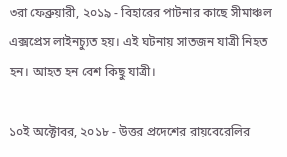৩রা ফেব্রুয়ারী, ২০১৯ - বিহারের পাটনার কাছে সীমাঞ্চল এক্সপ্রেস লাইনচ্যুত হয়। এই ঘটনায় সাতজন যাত্রী নিহত হন। আহত হন বেশ কিছু যাত্রী।

১০ই অক্টোবর, ২০১৮ - উত্তর প্রদেশের রায়বেরেলির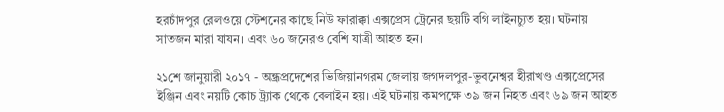হরচাঁদপুর রেলওয়ে স্টেশনের কাছে নিউ ফারাক্কা এক্সপ্রেস ট্রেনের ছয়টি বগি লাইনচ্যুত হয়। ঘটনায় সাতজন মারা যাযন। এবং ৬০ জনেরও বেশি যাত্রী আহত হন।

২১শে জানুয়ারী ২০১৭ - অন্ধ্রপ্রদেশের ভিজিয়ানগরম জেলায় জগদলপুর-ভুবনেশ্বর হীরাখণ্ড এক্সপ্রেসের ইঞ্জিন এবং নয়টি কোচ ট্র্যাক থেকে বেলাইন হয়। এই ঘটনায় কমপক্ষে ৩৯ জন নিহত এবং ৬৯ জন আহত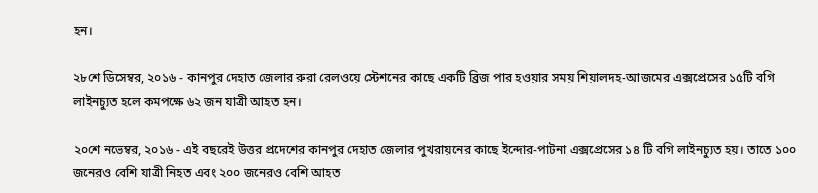হন।

২৮শে ডিসেম্বর, ২০১৬ - কানপুর দেহাত জেলার রুরা রেলওয়ে স্টেশনের কাছে একটি ব্রিজ পার হওয়ার সময় শিয়ালদহ-আজমের এক্সপ্রেসের ১৫টি বগি লাইনচ্যুত হলে কমপক্ষে ৬২ জন যাত্রী আহত হন।

২০শে নভেম্বর, ২০১৬ - এই বছরেই উত্তর প্রদেশের কানপুর দেহাত জেলার পুখরায়নের কাছে ইন্দোর-পাটনা এক্সপ্রেসের ১৪ টি বগি লাইনচ্যুত হয়। তাতে ১০০ জনেরও বেশি যাত্রী নিহত এবং ২০০ জনেরও বেশি আহত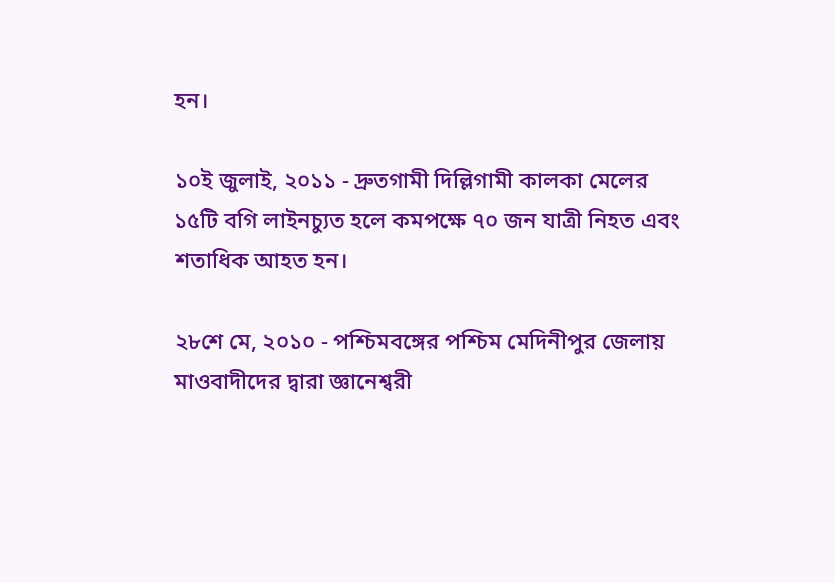হন।

১০ই জুলাই, ২০১১ - দ্রুতগামী দিল্লিগামী কালকা মেলের ১৫টি বগি লাইনচ্যুত হলে কমপক্ষে ৭০ জন যাত্রী নিহত এবং শতাধিক আহত হন।

২৮শে মে, ২০১০ - পশ্চিমবঙ্গের পশ্চিম মেদিনীপুর জেলায় মাওবাদীদের দ্বারা জ্ঞানেশ্বরী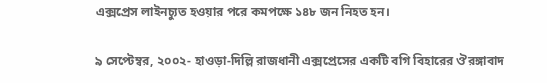এক্সপ্রেস লাইনচ্যুত হওয়ার পরে কমপক্ষে ১৪৮ জন নিহত হন।

৯ সেপ্টেম্বর, ২০০২- হাওড়া-দিল্লি রাজধানী এক্সপ্রেসের একটি বগি বিহারের ঔরঙ্গাবাদ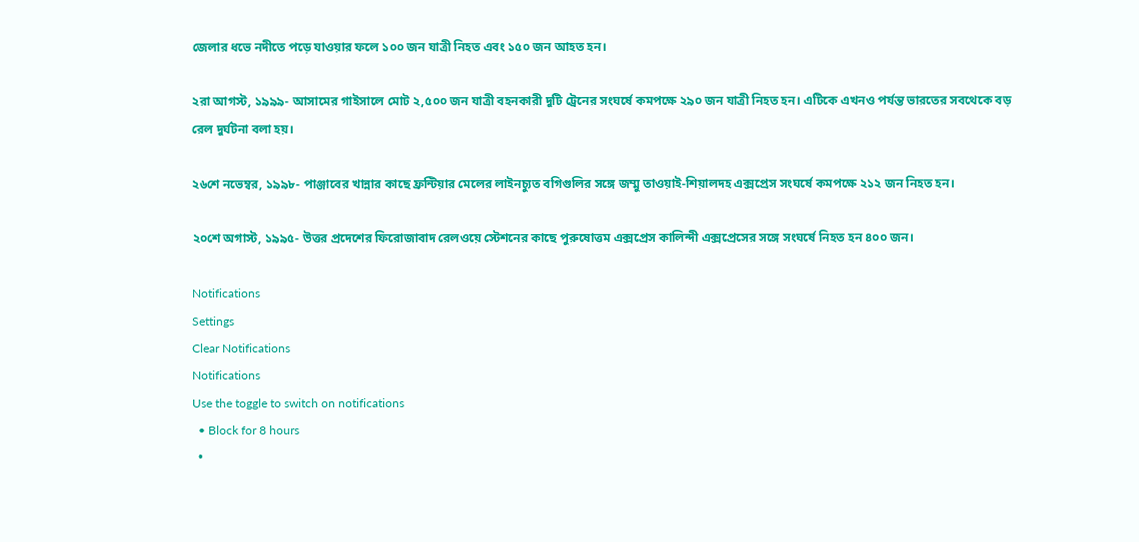জেলার ধভে নদীতে পড়ে যাওয়ার ফলে ১০০ জন যাত্রী নিহত এবং ১৫০ জন আহত হন।

২রা আগস্ট, ১৯৯৯- আসামের গাইসালে মোট ২,৫০০ জন যাত্রী বহনকারী দুটি ট্রেনের সংঘর্ষে কমপক্ষে ২৯০ জন যাত্রী নিহত হন। এটিকে এখনও পর্যন্ত ভারতের সবথেকে বড় রেল দুর্ঘটনা বলা হয়।

২৬শে নভেম্বর, ১৯৯৮- পাঞ্জাবের খান্নার কাছে ফ্রন্টিয়ার মেলের লাইনচ্যুত বগিগুলির সঙ্গে জম্মু তাওয়াই-শিয়ালদহ এক্সপ্রেস সংঘর্ষে কমপক্ষে ২১২ জন নিহত হন।

২০শে অগাস্ট, ১৯৯৫- উত্তর প্রদেশের ফিরোজাবাদ রেলওয়ে স্টেশনের কাছে পুরুষোত্তম এক্সপ্রেস কালিন্দী এক্সপ্রেসের সঙ্গে সংঘর্ষে নিহত হন ৪০০ জন।

Notifications
Settings
Clear Notifications
Notifications
Use the toggle to switch on notifications
  • Block for 8 hours
  •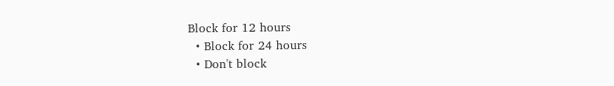Block for 12 hours
  • Block for 24 hours
  • Don't block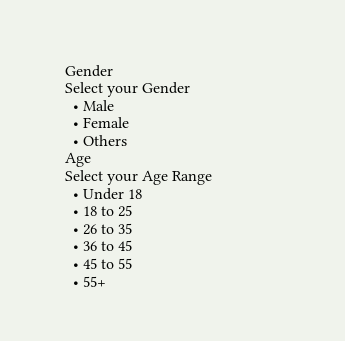Gender
Select your Gender
  • Male
  • Female
  • Others
Age
Select your Age Range
  • Under 18
  • 18 to 25
  • 26 to 35
  • 36 to 45
  • 45 to 55
  • 55+